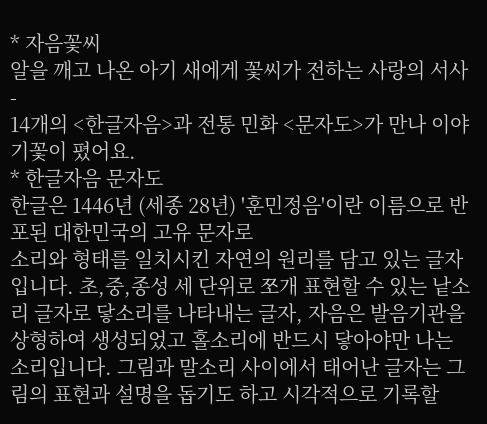* 자음꽃씨
알을 깨고 나온 아기 새에게 꽃씨가 전하는 사랑의 서사 -
14개의 <한글자음>과 전통 민화 <문자도>가 만나 이야기꽃이 폈어요.
* 한글자음 문자도
한글은 1446년 (세종 28년) '훈민정음'이란 이름으로 반포된 대한민국의 고유 문자로
소리와 형태를 일치시킨 자연의 원리를 담고 있는 글자입니다. 초,중,종성 세 단위로 쪼개 표현할 수 있는 낱소리 글자로 닿소리를 나타내는 글자, 자음은 발음기관을 상형하여 생성되었고 홀소리에 반드시 닿아야만 나는 소리입니다. 그림과 말소리 사이에서 태어난 글자는 그림의 표현과 설명을 돕기도 하고 시각적으로 기록할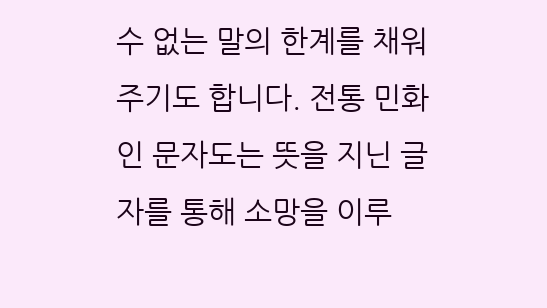수 없는 말의 한계를 채워주기도 합니다. 전통 민화인 문자도는 뜻을 지닌 글자를 통해 소망을 이루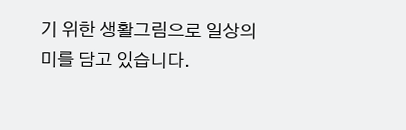기 위한 생활그림으로 일상의 미를 담고 있습니다.